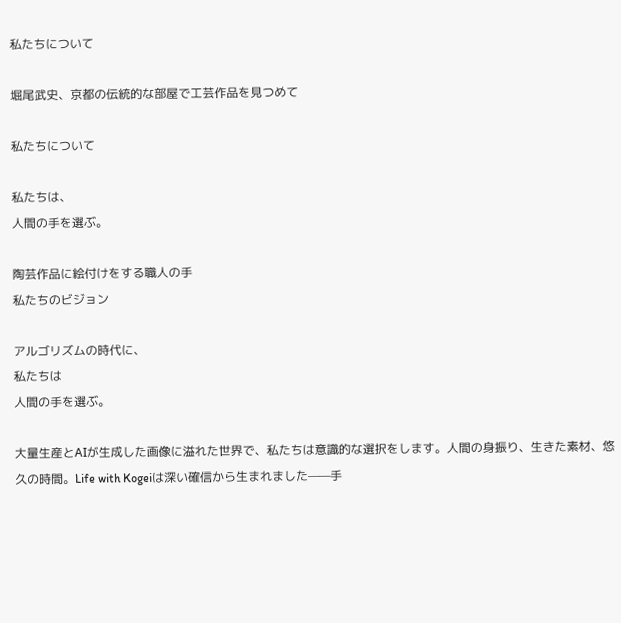私たちについて

堀尾武史、京都の伝統的な部屋で工芸作品を見つめて

私たちについて

私たちは、
人間の手を選ぶ。

陶芸作品に絵付けをする職人の手
私たちのビジョン

アルゴリズムの時代に、
私たちは
人間の手を選ぶ。

大量生産とAIが生成した画像に溢れた世界で、私たちは意識的な選択をします。人間の身振り、生きた素材、悠久の時間。Life with Kogeiは深い確信から生まれました——手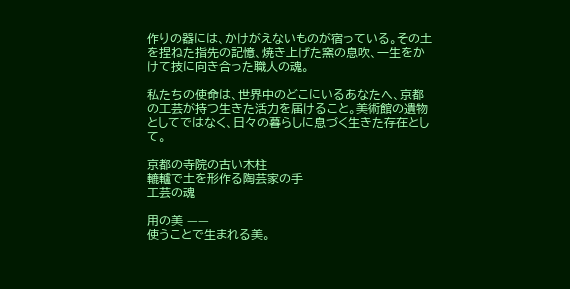作りの器には、かけがえないものが宿っている。その土を捏ねた指先の記憶、焼き上げた窯の息吹、一生をかけて技に向き合った職人の魂。

私たちの使命は、世界中のどこにいるあなたへ、京都の工芸が持つ生きた活力を届けること。美術館の遺物としてではなく、日々の暮らしに息づく生きた存在として。

京都の寺院の古い木柱
轆轤で土を形作る陶芸家の手
工芸の魂

用の美 ——
使うことで生まれる美。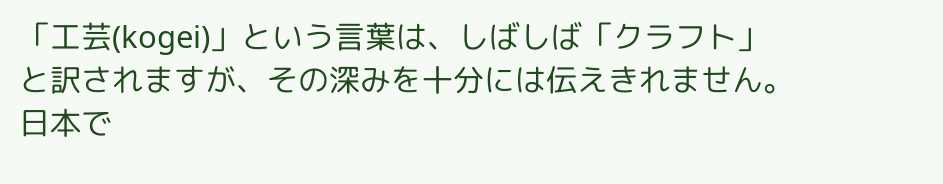「工芸(kogei)」という言葉は、しばしば「クラフト」と訳されますが、その深みを十分には伝えきれません。日本で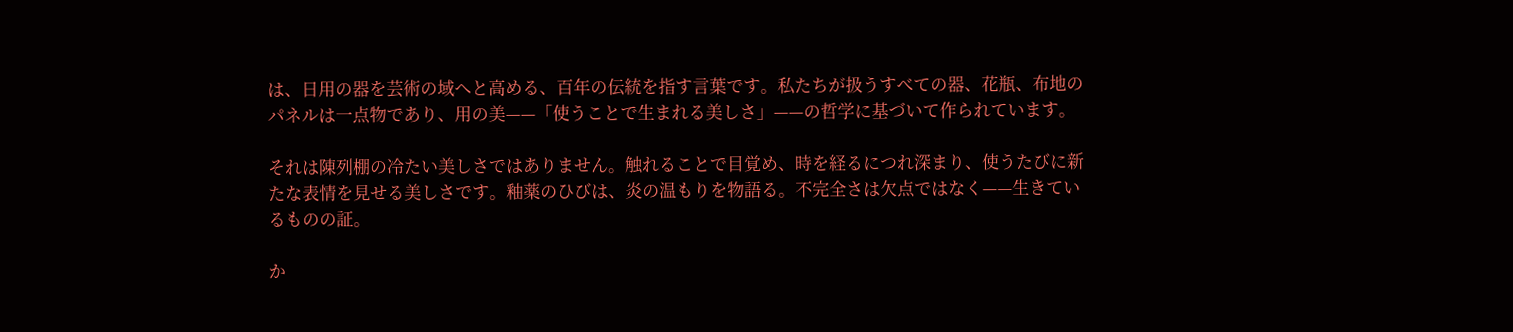は、日用の器を芸術の域へと高める、百年の伝統を指す言葉です。私たちが扱うすべての器、花瓶、布地のパネルは一点物であり、用の美——「使うことで生まれる美しさ」——の哲学に基づいて作られています。

それは陳列棚の冷たい美しさではありません。触れることで目覚め、時を経るにつれ深まり、使うたびに新たな表情を見せる美しさです。釉薬のひびは、炎の温もりを物語る。不完全さは欠点ではなく——生きているものの証。

か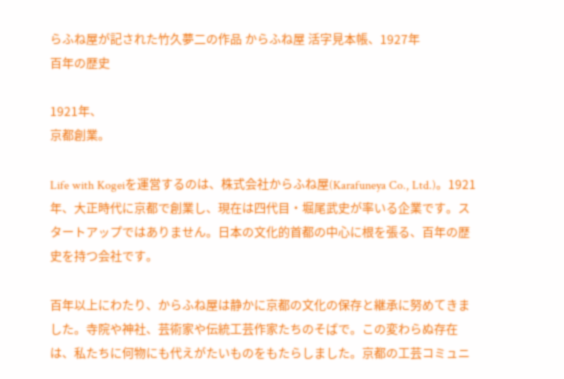らふね屋が記された竹久夢二の作品 からふね屋 活字見本帳、1927年
百年の歴史

1921年、
京都創業。

Life with Kogeiを運営するのは、株式会社からふね屋(Karafuneya Co., Ltd.)。1921年、大正時代に京都で創業し、現在は四代目・堀尾武史が率いる企業です。スタートアップではありません。日本の文化的首都の中心に根を張る、百年の歴史を持つ会社です。

百年以上にわたり、からふね屋は静かに京都の文化の保存と継承に努めてきました。寺院や神社、芸術家や伝統工芸作家たちのそばで。この変わらぬ存在は、私たちに何物にも代えがたいものをもたらしました。京都の工芸コミュニ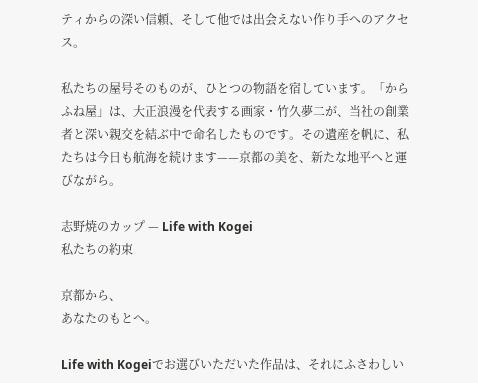ティからの深い信頼、そして他では出会えない作り手へのアクセス。

私たちの屋号そのものが、ひとつの物語を宿しています。「からふね屋」は、大正浪漫を代表する画家・竹久夢二が、当社の創業者と深い親交を結ぶ中で命名したものです。その遺産を帆に、私たちは今日も航海を続けます——京都の美を、新たな地平へと運びながら。

志野焼のカップ — Life with Kogei
私たちの約束

京都から、
あなたのもとへ。

Life with Kogeiでお選びいただいた作品は、それにふさわしい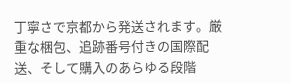丁寧さで京都から発送されます。厳重な梱包、追跡番号付きの国際配送、そして購入のあらゆる段階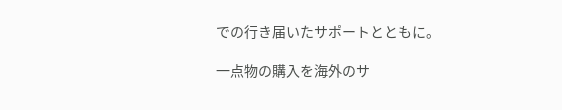での行き届いたサポートとともに。

一点物の購入を海外のサ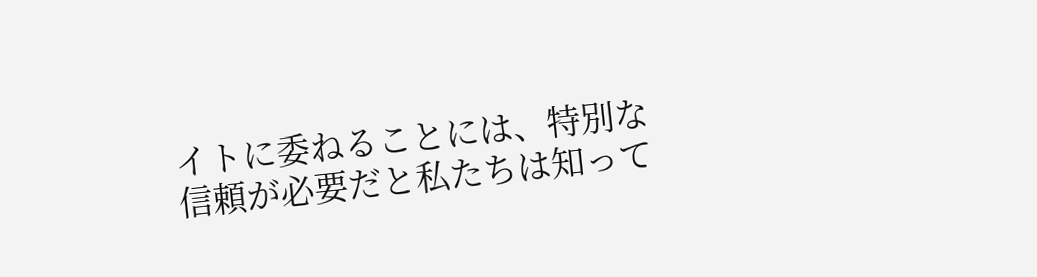イトに委ねることには、特別な信頼が必要だと私たちは知って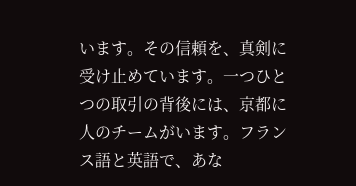います。その信頼を、真剣に受け止めています。一つひとつの取引の背後には、京都に人のチームがいます。フランス語と英語で、あな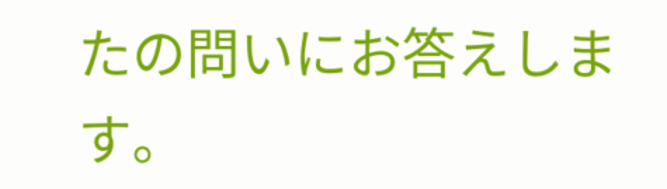たの問いにお答えします。